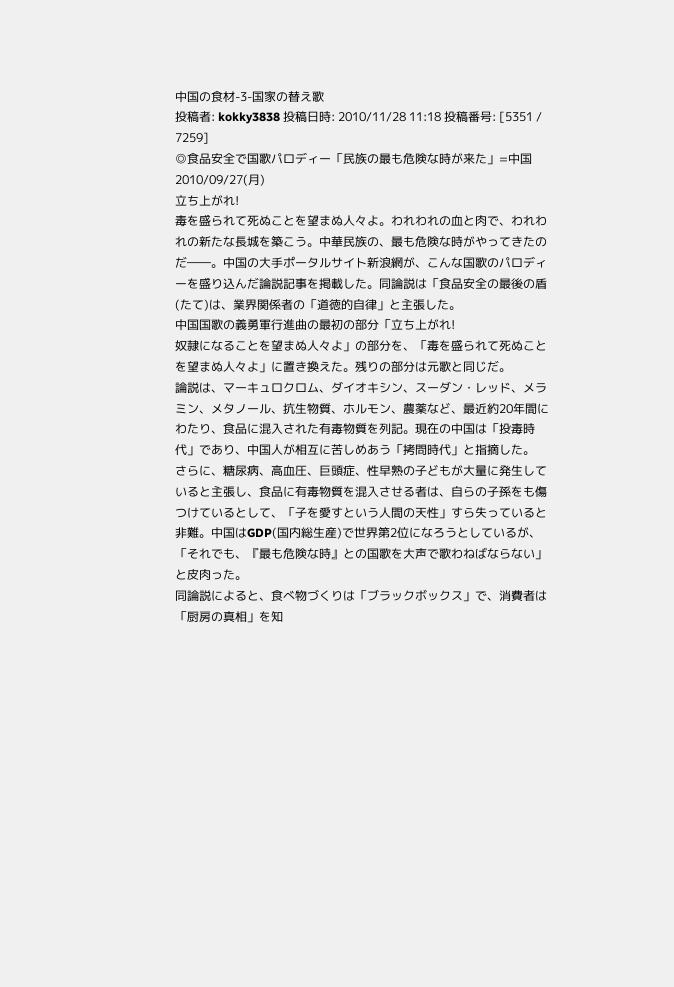中国の食材-3-国家の替え歌
投稿者: kokky3838 投稿日時: 2010/11/28 11:18 投稿番号: [5351 / 7259]
◎食品安全で国歌パロディー「民族の最も危険な時が来た」=中国
2010/09/27(月)
立ち上がれ!
毒を盛られて死ぬことを望まぬ人々よ。われわれの血と肉で、われわれの新たな長城を築こう。中華民族の、最も危険な時がやってきたのだ――。中国の大手ポータルサイト新浪網が、こんな国歌のパロディーを盛り込んだ論説記事を掲載した。同論説は「食品安全の最後の盾(たて)は、業界関係者の「道徳的自律」と主張した。
中国国歌の義勇軍行進曲の最初の部分「立ち上がれ!
奴隷になることを望まぬ人々よ」の部分を、「毒を盛られて死ぬことを望まぬ人々よ」に置き換えた。残りの部分は元歌と同じだ。
論説は、マーキュロクロム、ダイオキシン、スーダン・レッド、メラミン、メタノール、抗生物質、ホルモン、農薬など、最近約20年間にわたり、食品に混入された有毒物質を列記。現在の中国は「投毒時代」であり、中国人が相互に苦しめあう「拷問時代」と指摘した。
さらに、糖尿病、高血圧、巨頭症、性早熟の子どもが大量に発生していると主張し、食品に有毒物質を混入させる者は、自らの子孫をも傷つけているとして、「子を愛すという人間の天性」すら失っていると非難。中国はGDP(国内総生産)で世界第2位になろうとしているが、「それでも、『最も危険な時』との国歌を大声で歌わねばならない」と皮肉った。
同論説によると、食べ物づくりは「ブラックボックス」で、消費者は「厨房の真相」を知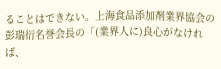ることはできない。上海食品添加剤業界協会の彭瑞衍名誉会長の「(業界人に)良心がなければ、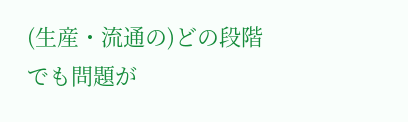(生産・流通の)どの段階でも問題が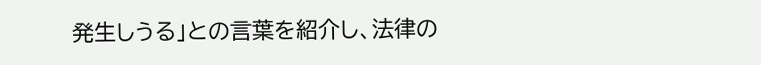発生しうる」との言葉を紹介し、法律の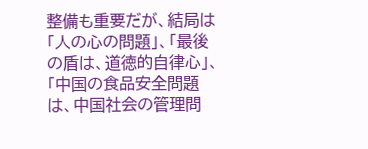整備も重要だが、結局は「人の心の問題」、「最後の盾は、道徳的自律心」、「中国の食品安全問題は、中国社会の管理問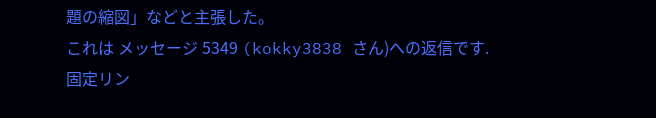題の縮図」などと主張した。
これは メッセージ 5349 (kokky3838 さん)への返信です.
固定リン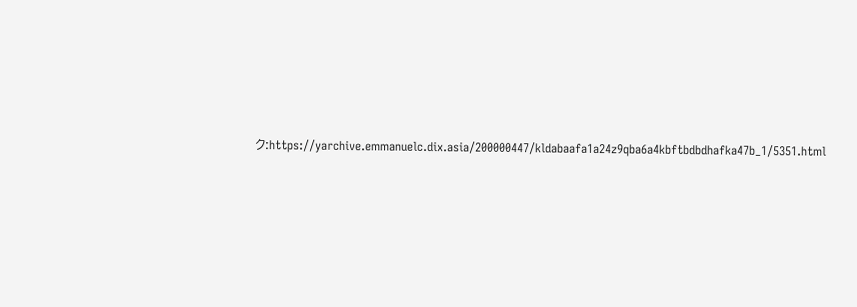ク:https://yarchive.emmanuelc.dix.asia/200000447/kldabaafa1a24z9qba6a4kbftbdbdhafka47b_1/5351.html